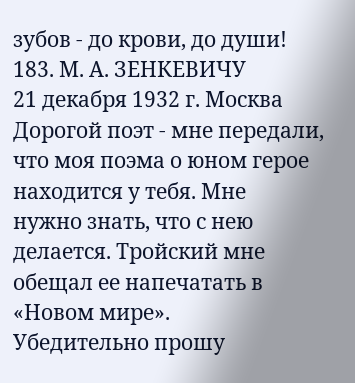зубов - до крови, до души!
183. М. А. ЗЕНКЕВИЧУ
21 декабря 1932 г. Москва
Дорогой поэт - мне передали, что моя поэма о юном герое находится у тебя. Мне
нужно знать, что с нею делается. Тройский мне обещал ее напечатать в «Новом мире».
Убедительно прошу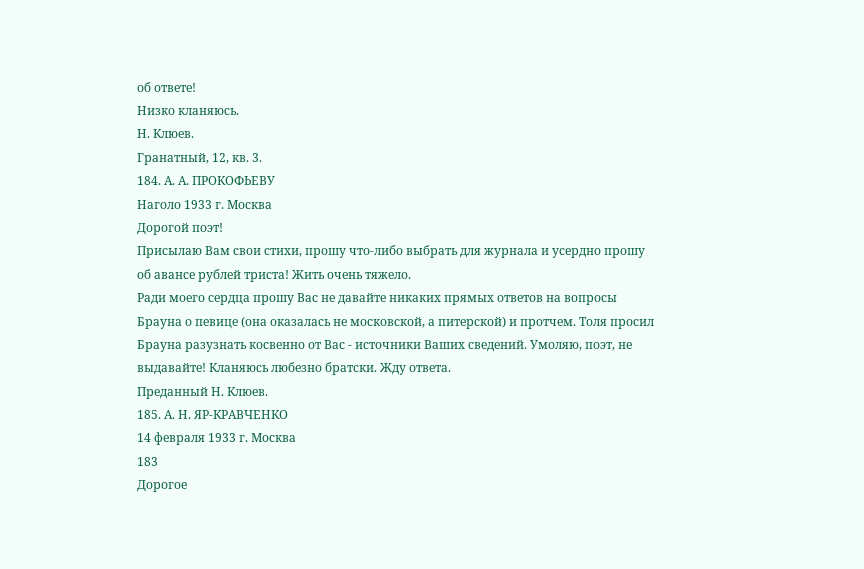об ответе!
Низко кланяюсь.
Н. Клюев.
Гранатный, 12, кв. 3.
184. А. А. ПРОКОФЬЕВУ
Наголо 1933 г. Москва
Дорогой поэт!
Присылаю Вам свои стихи, прошу что-либо выбрать для журнала и усердно прошу
об авансе рублей триста! Жить очень тяжело.
Ради моего сердца прошу Вас не давайте никаких прямых ответов на вопросы
Брауна о певице (она оказалась не московской, а питерской) и протчем. Толя просил
Брауна разузнать косвенно от Вас - источники Ваших сведений. Умоляю, поэт, не
выдавайте! Кланяюсь любезно братски. Жду ответа.
Преданный Н. Клюев.
185. А. Н. ЯР-КРАВЧЕНКО
14 февраля 1933 г. Москва
183
Дорогое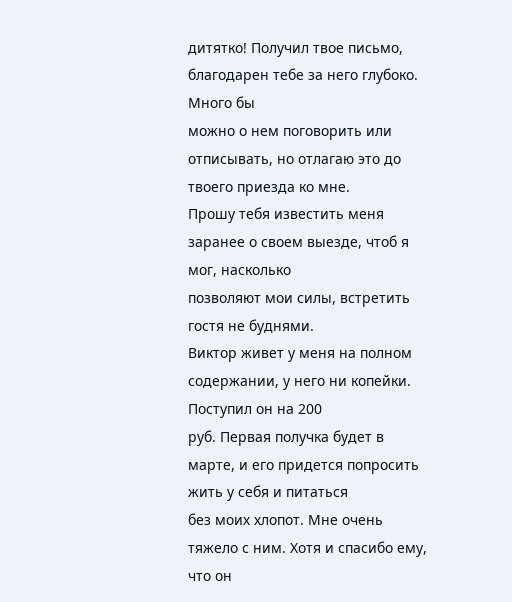дитятко! Получил твое письмо, благодарен тебе за него глубоко. Много бы
можно о нем поговорить или отписывать, но отлагаю это до твоего приезда ко мне.
Прошу тебя известить меня заранее о своем выезде, чтоб я мог, насколько
позволяют мои силы, встретить гостя не буднями.
Виктор живет у меня на полном содержании, у него ни копейки. Поступил он на 200
руб. Первая получка будет в марте, и его придется попросить жить у себя и питаться
без моих хлопот. Мне очень тяжело с ним. Хотя и спасибо ему, что он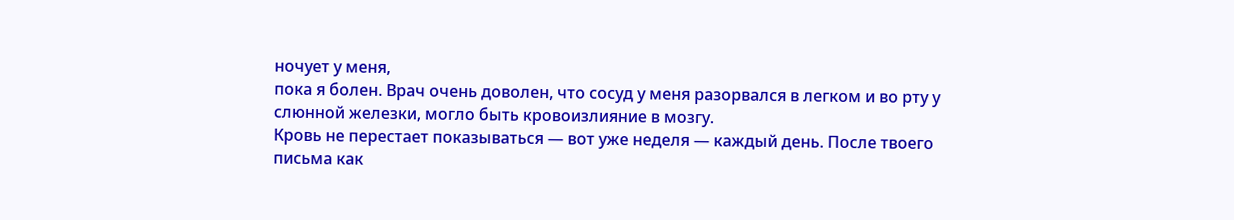ночует у меня,
пока я болен. Врач очень доволен, что сосуд у меня разорвался в легком и во рту у
слюнной железки, могло быть кровоизлияние в мозгу.
Кровь не перестает показываться — вот уже неделя — каждый день. После твоего
письма как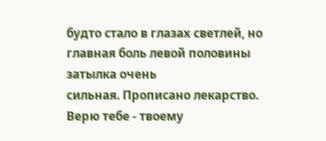будто стало в глазах светлей, но главная боль левой половины затылка очень
сильная. Прописано лекарство. Верю тебе - твоему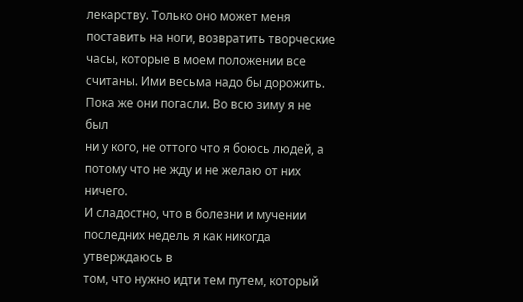лекарству. Только оно может меня
поставить на ноги, возвратить творческие часы, которые в моем положении все
считаны. Ими весьма надо бы дорожить. Пока же они погасли. Во всю зиму я не был
ни у кого, не оттого что я боюсь людей, а потому что не жду и не желаю от них ничего.
И сладостно, что в болезни и мучении последних недель я как никогда утверждаюсь в
том, что нужно идти тем путем, который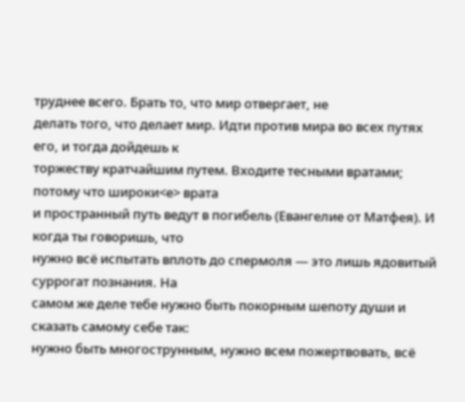труднее всего. Брать то, что мир отвергает, не
делать того, что делает мир. Идти против мира во всех путях его, и тогда дойдешь к
торжеству кратчайшим путем. Входите тесными вратами; потому что широки<е> врата
и пространный путь ведут в погибель (Евангелие от Матфея). И когда ты говоришь, что
нужно всё испытать вплоть до спермоля — это лишь ядовитый суррогат познания. На
самом же деле тебе нужно быть покорным шепоту души и сказать самому себе так:
нужно быть многострунным, нужно всем пожертвовать, всё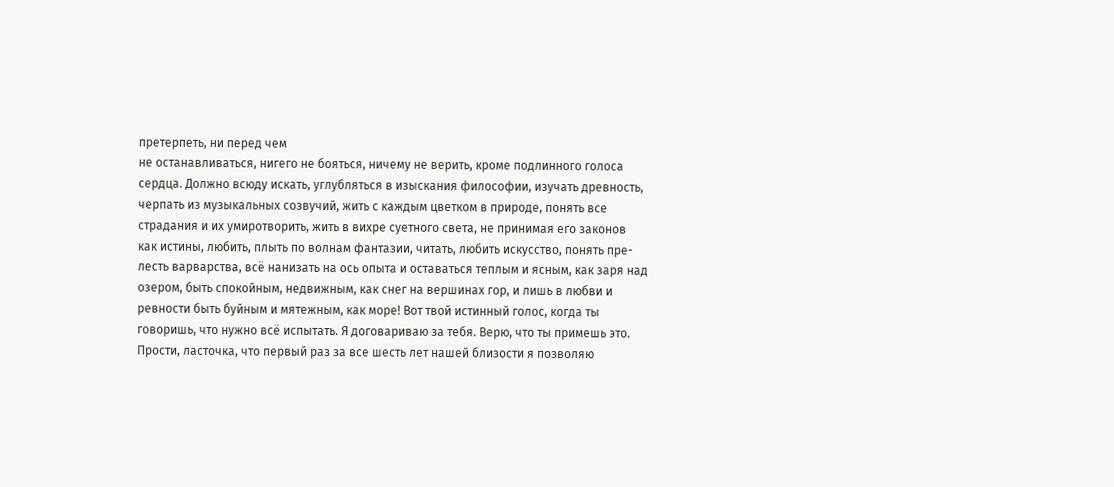претерпеть, ни перед чем
не останавливаться, нигего не бояться, ничему не верить, кроме подлинного голоса
сердца. Должно всюду искать, углубляться в изыскания философии, изучать древность,
черпать из музыкальных созвучий, жить с каждым цветком в природе, понять все
страдания и их умиротворить, жить в вихре суетного света, не принимая его законов
как истины, любить, плыть по волнам фантазии, читать, любить искусство, понять пре-
лесть варварства, всё нанизать на ось опыта и оставаться теплым и ясным, как заря над
озером, быть спокойным, недвижным, как снег на вершинах гор, и лишь в любви и
ревности быть буйным и мятежным, как море! Вот твой истинный голос, когда ты
говоришь, что нужно всё испытать. Я договариваю за тебя. Верю, что ты примешь это.
Прости, ласточка, что первый раз за все шесть лет нашей близости я позволяю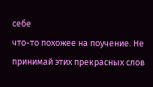себе
что-то похожее на поучение. Не принимай этих прекрасных слов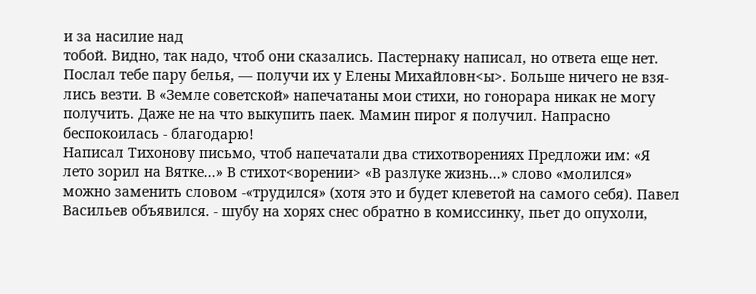и за насилие над
тобой. Видно, так надо, чтоб они сказались. Пастернаку написал, но ответа еще нет.
Послал тебе пару белья, — получи их у Елены Михайловн<ы>. Больше ничего не взя-
лись везти. В «Земле советской» напечатаны мои стихи, но гонорара никак не могу
получить. Даже не на что выкупить паек. Мамин пирог я получил. Напрасно
беспокоилась - благодарю!
Написал Тихонову письмо, чтоб напечатали два стихотворениях Предложи им: «Я
лето зорил на Вятке...» В стихот<ворении> «В разлуке жизнь...» слово «молился»
можно заменить словом -«трудился» (хотя это и будет клеветой на самого себя). Павел
Васильев объявился. - шубу на хорях снес обратно в комиссинку, пьет до опухоли,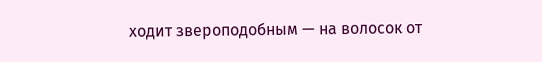ходит звероподобным — на волосок от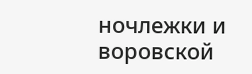ночлежки и воровской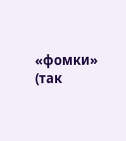«фомки» (так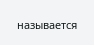называется